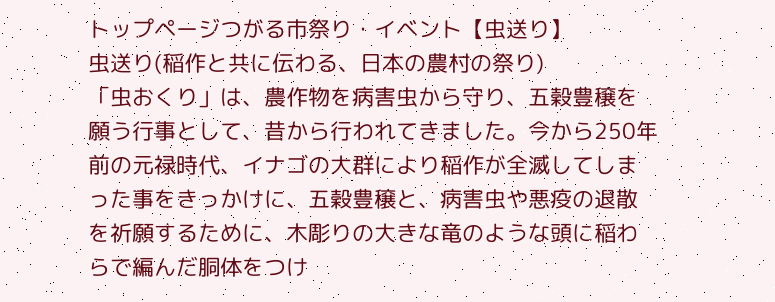トップページつがる市祭り・イベント【虫送り】
虫送り(稲作と共に伝わる、日本の農村の祭り)
「虫おくり」は、農作物を病害虫から守り、五穀豊穣を願う行事として、昔から行われてきました。今から250年前の元禄時代、イナゴの大群により稲作が全滅してしまった事をきっかけに、五穀豊穣と、病害虫や悪疫の退散を祈願するために、木彫りの大きな竜のような頭に稲わらで編んだ胴体をつけ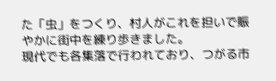た「虫」をつくり、村人がこれを担いで賑やかに街中を練り歩きました。
現代でも各集落で行われており、つがる市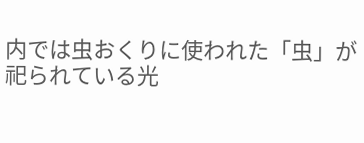内では虫おくりに使われた「虫」が祀られている光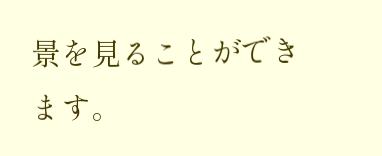景を見ることができます。